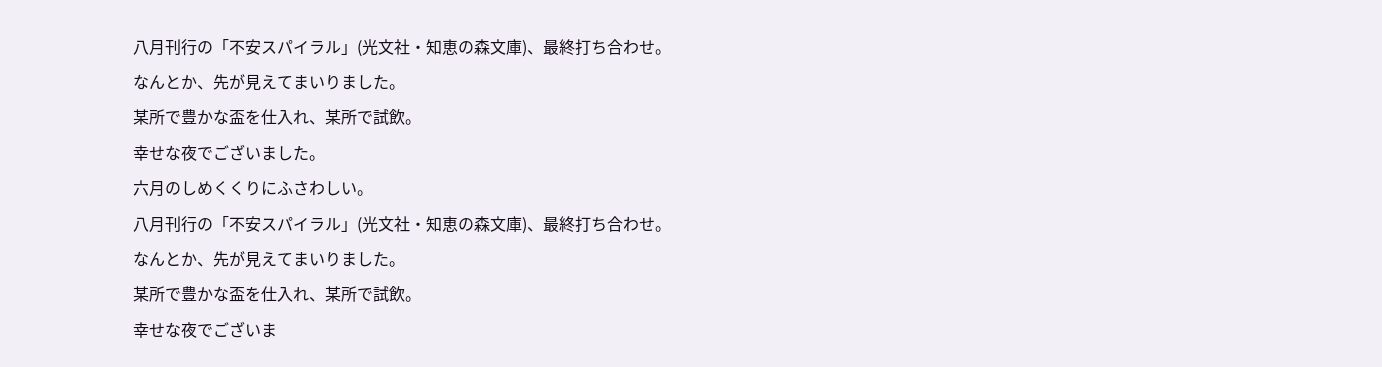八月刊行の「不安スパイラル」(光文社・知恵の森文庫)、最終打ち合わせ。
なんとか、先が見えてまいりました。
某所で豊かな盃を仕入れ、某所で試飲。
幸せな夜でございました。
六月のしめくくりにふさわしい。
八月刊行の「不安スパイラル」(光文社・知恵の森文庫)、最終打ち合わせ。
なんとか、先が見えてまいりました。
某所で豊かな盃を仕入れ、某所で試飲。
幸せな夜でございま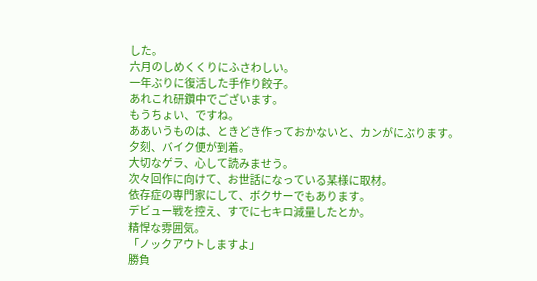した。
六月のしめくくりにふさわしい。
一年ぶりに復活した手作り餃子。
あれこれ研鑽中でございます。
もうちょい、ですね。
ああいうものは、ときどき作っておかないと、カンがにぶります。
夕刻、バイク便が到着。
大切なゲラ、心して読みませう。
次々回作に向けて、お世話になっている某様に取材。
依存症の専門家にして、ボクサーでもあります。
デビュー戦を控え、すでに七キロ減量したとか。
精悍な雰囲気。
「ノックアウトしますよ」
勝負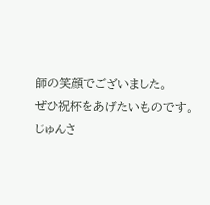師の笑顔でございました。
ぜひ祝杯をあげたいものです。
じゅんさ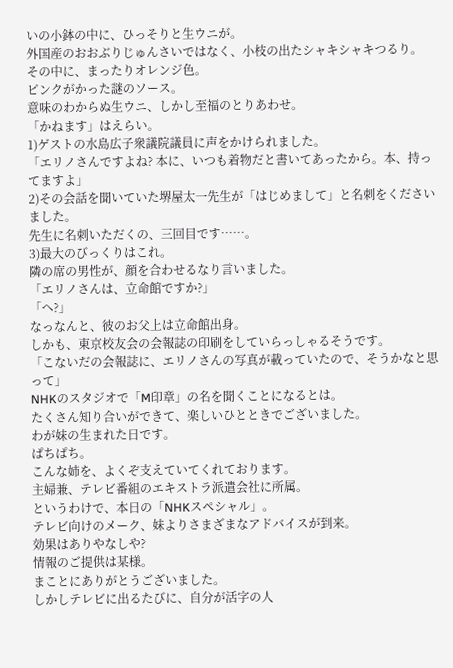いの小鉢の中に、ひっそりと生ウニが。
外国産のおおぶりじゅんさいではなく、小枝の出たシャキシャキつるり。
その中に、まったりオレンジ色。
ピンクがかった謎のソース。
意味のわからぬ生ウニ、しかし至福のとりあわせ。
「かねます」はえらい。
1)ゲストの水島広子衆議院議員に声をかけられました。
「エリノさんですよね? 本に、いつも着物だと書いてあったから。本、持ってますよ」
2)その会話を聞いていた堺屋太一先生が「はじめまして」と名刺をくださいました。
先生に名刺いただくの、三回目です……。
3)最大のびっくりはこれ。
隣の席の男性が、顔を合わせるなり言いました。
「エリノさんは、立命館ですか?」
「へ?」
なっなんと、彼のお父上は立命館出身。
しかも、東京校友会の会報誌の印刷をしていらっしゃるそうです。
「こないだの会報誌に、エリノさんの写真が載っていたので、そうかなと思って」
NHKのスタジオで「M印章」の名を聞くことになるとは。
たくさん知り合いができて、楽しいひとときでございました。
わが妹の生まれた日です。
ぱちぱち。
こんな姉を、よくぞ支えていてくれております。
主婦兼、テレビ番組のエキストラ派遣会社に所属。
というわけで、本日の「NHKスペシャル」。
テレビ向けのメーク、妹よりさまざまなアドバイスが到来。
効果はありやなしや?
情報のご提供は某様。
まことにありがとうございました。
しかしテレビに出るたびに、自分が活字の人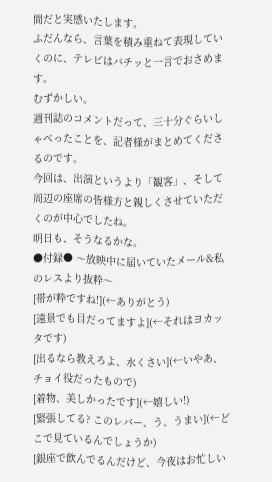間だと実感いたします。
ふだんなら、言葉を積み重ねて表現していくのに、テレビはバチッと一言でおさめます。
むずかしい。
週刊誌のコメントだって、三十分ぐらいしゃべったことを、記者様がまとめてくださるのです。
今回は、出演というより「観客」、そして周辺の座席の皆様方と親しくさせていただくのが中心でしたね。
明日も、そうなるかな。
●付録● 〜放映中に届いていたメール&私のレスより抜粋〜
[帯が粋ですね!](←ありがとう)
[遠景でも目だってますよ](←それはヨカッタです)
[出るなら教えろよ、水くさい](←いやあ、チョイ役だったもので)
[着物、美しかったです](←嬉しい!)
[緊張してる? このレバー、う、うまい](←どこで見ているんでしょうか)
[銀座で飲んでるんだけど、今夜はお忙しい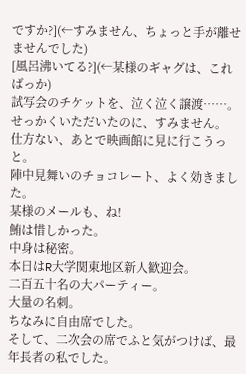ですか?](←すみません、ちょっと手が離せませんでした)
[風呂沸いてる?](←某様のギャグは、こればっか)
試写会のチケットを、泣く泣く譲渡……。
せっかくいただいたのに、すみません。
仕方ない、あとで映画館に見に行こうっと。
陣中見舞いのチョコレート、よく効きました。
某様のメールも、ね!
鮪は惜しかった。
中身は秘密。
本日はR大学関東地区新人歓迎会。
二百五十名の大パーティー。
大量の名刺。
ちなみに自由席でした。
そして、二次会の席でふと気がつけば、最年長者の私でした。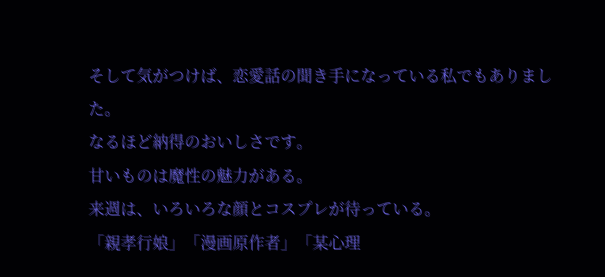そして気がつけば、恋愛話の聞き手になっている私でもありました。
なるほど納得のおいしさです。
甘いものは魔性の魅力がある。
来週は、いろいろな顔とコスプレが待っている。
「親孝行娘」「漫画原作者」「某心理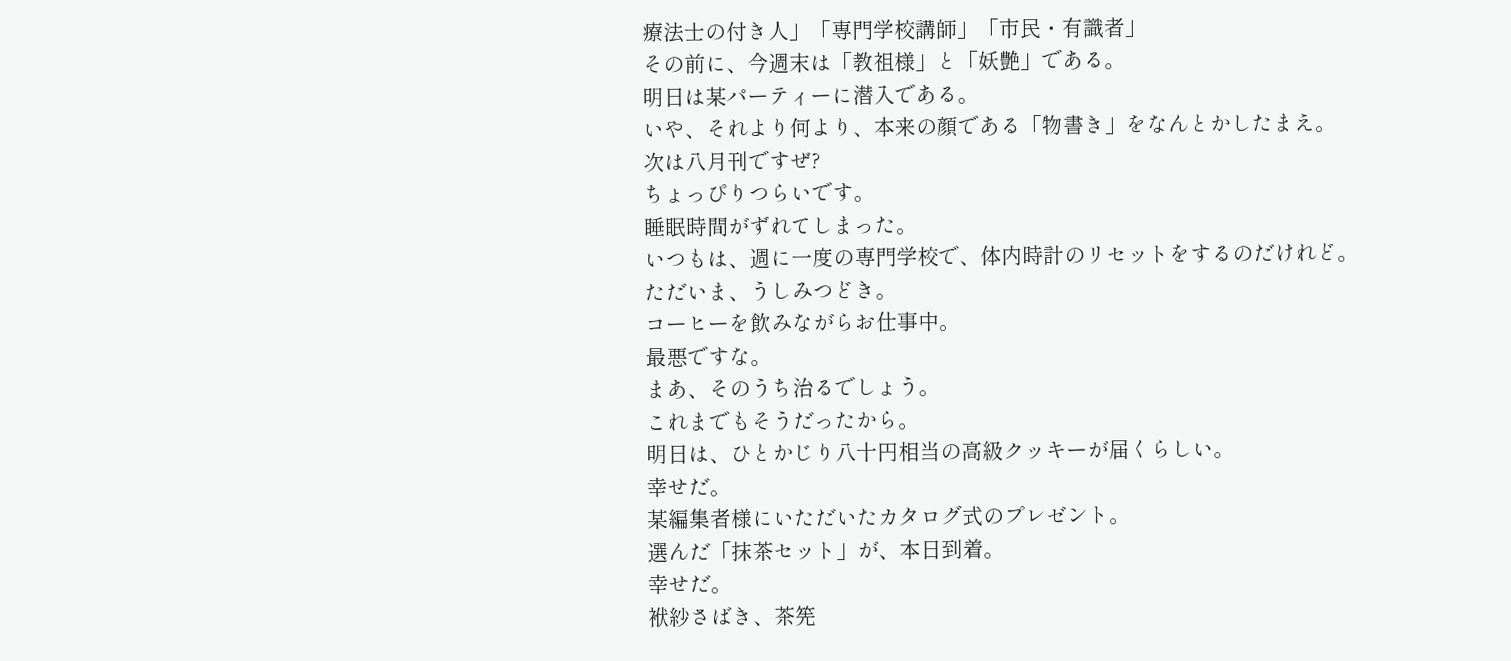療法士の付き人」「専門学校講師」「市民・有識者」
その前に、今週末は「教祖様」と「妖艶」である。
明日は某パーティーに潜入である。
いや、それより何より、本来の顔である「物書き」をなんとかしたまえ。
次は八月刊ですぜ?
ちょっぴりつらいです。
睡眠時間がずれてしまった。
いつもは、週に一度の専門学校で、体内時計のリセットをするのだけれど。
ただいま、うしみつどき。
コーヒーを飲みながらお仕事中。
最悪ですな。
まあ、そのうち治るでしょう。
これまでもそうだったから。
明日は、ひとかじり八十円相当の高級クッキーが届くらしい。
幸せだ。
某編集者様にいただいたカタログ式のプレゼント。
選んだ「抹茶セット」が、本日到着。
幸せだ。
袱紗さばき、茶筅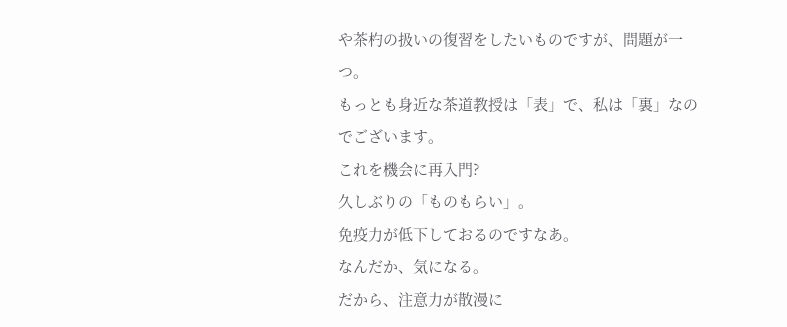や茶杓の扱いの復習をしたいものですが、問題が一つ。
もっとも身近な茶道教授は「表」で、私は「裏」なのでございます。
これを機会に再入門?
久しぶりの「ものもらい」。
免疫力が低下しておるのですなあ。
なんだか、気になる。
だから、注意力が散漫に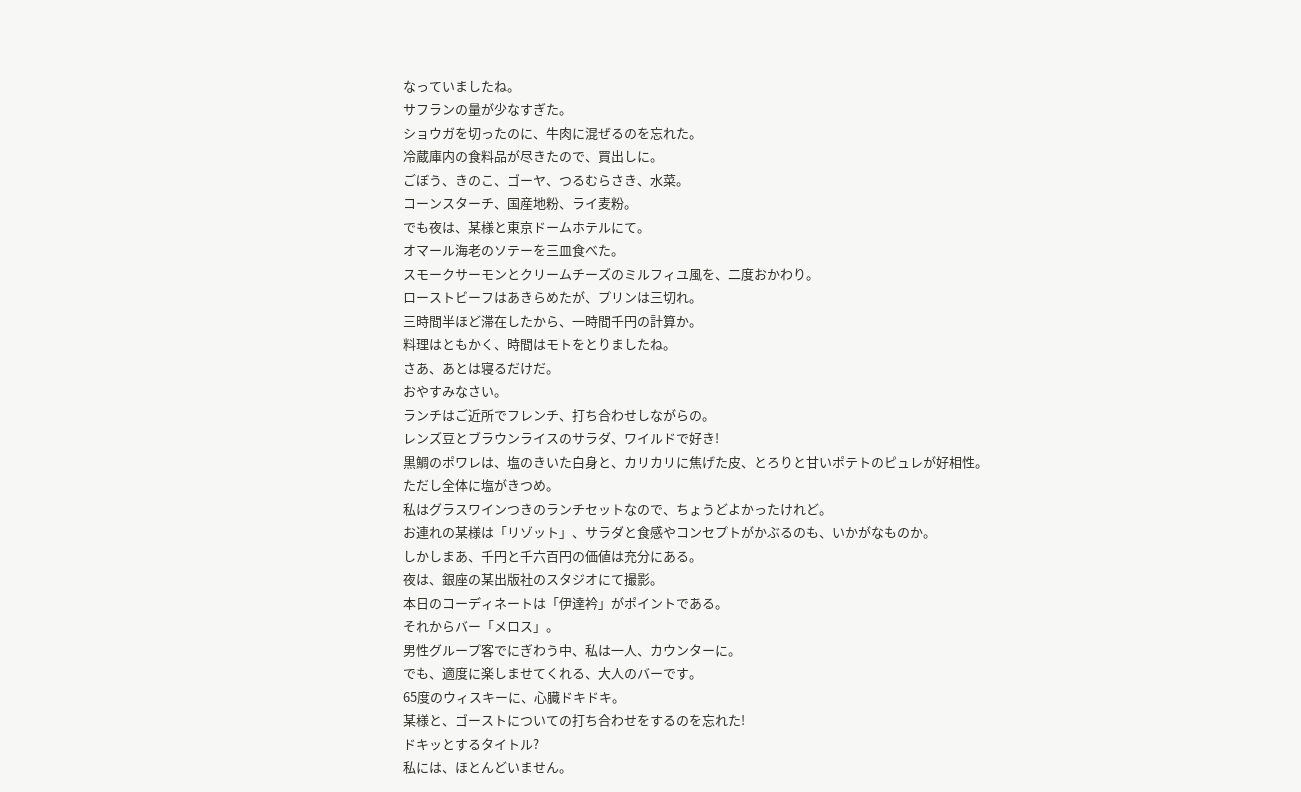なっていましたね。
サフランの量が少なすぎた。
ショウガを切ったのに、牛肉に混ぜるのを忘れた。
冷蔵庫内の食料品が尽きたので、買出しに。
ごぼう、きのこ、ゴーヤ、つるむらさき、水菜。
コーンスターチ、国産地粉、ライ麦粉。
でも夜は、某様と東京ドームホテルにて。
オマール海老のソテーを三皿食べた。
スモークサーモンとクリームチーズのミルフィユ風を、二度おかわり。
ローストビーフはあきらめたが、プリンは三切れ。
三時間半ほど滞在したから、一時間千円の計算か。
料理はともかく、時間はモトをとりましたね。
さあ、あとは寝るだけだ。
おやすみなさい。
ランチはご近所でフレンチ、打ち合わせしながらの。
レンズ豆とブラウンライスのサラダ、ワイルドで好き!
黒鯛のポワレは、塩のきいた白身と、カリカリに焦げた皮、とろりと甘いポテトのピュレが好相性。
ただし全体に塩がきつめ。
私はグラスワインつきのランチセットなので、ちょうどよかったけれど。
お連れの某様は「リゾット」、サラダと食感やコンセプトがかぶるのも、いかがなものか。
しかしまあ、千円と千六百円の価値は充分にある。
夜は、銀座の某出版社のスタジオにて撮影。
本日のコーディネートは「伊達衿」がポイントである。
それからバー「メロス」。
男性グループ客でにぎわう中、私は一人、カウンターに。
でも、適度に楽しませてくれる、大人のバーです。
65度のウィスキーに、心臓ドキドキ。
某様と、ゴーストについての打ち合わせをするのを忘れた!
ドキッとするタイトル?
私には、ほとんどいません。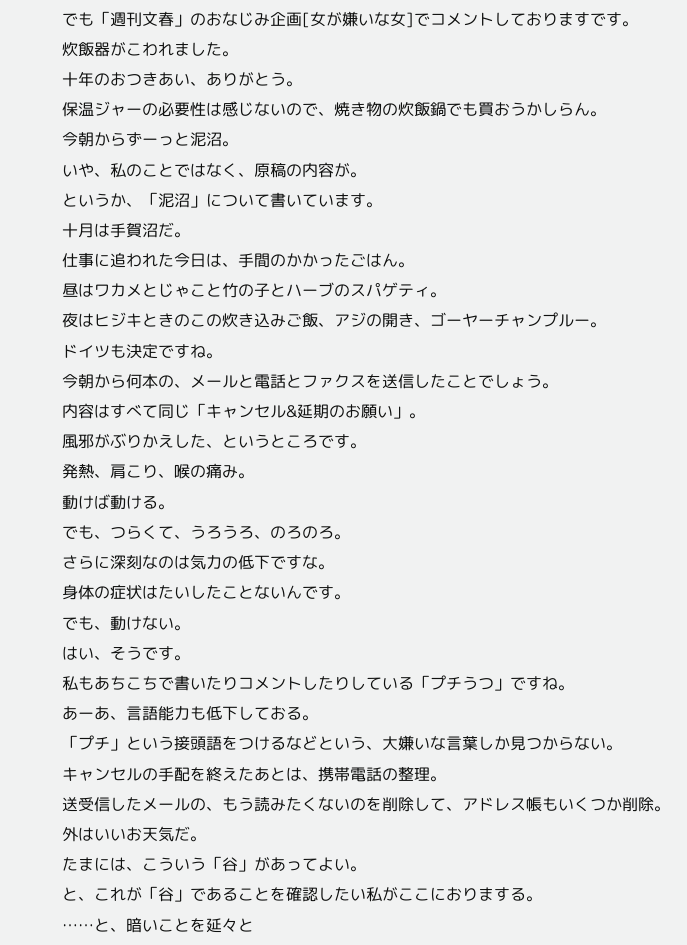でも「週刊文春」のおなじみ企画[女が嫌いな女]でコメントしておりますです。
炊飯器がこわれました。
十年のおつきあい、ありがとう。
保温ジャーの必要性は感じないので、焼き物の炊飯鍋でも買おうかしらん。
今朝からずーっと泥沼。
いや、私のことではなく、原稿の内容が。
というか、「泥沼」について書いています。
十月は手賀沼だ。
仕事に追われた今日は、手間のかかったごはん。
昼はワカメとじゃこと竹の子とハーブのスパゲティ。
夜はヒジキときのこの炊き込みご飯、アジの開き、ゴーヤーチャンプルー。
ドイツも決定ですね。
今朝から何本の、メールと電話とファクスを送信したことでしょう。
内容はすべて同じ「キャンセル&延期のお願い」。
風邪がぶりかえした、というところです。
発熱、肩こり、喉の痛み。
動けば動ける。
でも、つらくて、うろうろ、のろのろ。
さらに深刻なのは気力の低下ですな。
身体の症状はたいしたことないんです。
でも、動けない。
はい、そうです。
私もあちこちで書いたりコメントしたりしている「プチうつ」ですね。
あーあ、言語能力も低下しておる。
「プチ」という接頭語をつけるなどという、大嫌いな言葉しか見つからない。
キャンセルの手配を終えたあとは、携帯電話の整理。
送受信したメールの、もう読みたくないのを削除して、アドレス帳もいくつか削除。
外はいいお天気だ。
たまには、こういう「谷」があってよい。
と、これが「谷」であることを確認したい私がここにおりまする。
……と、暗いことを延々と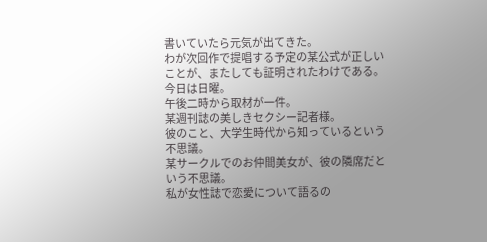書いていたら元気が出てきた。
わが次回作で提唱する予定の某公式が正しいことが、またしても証明されたわけである。
今日は日曜。
午後二時から取材が一件。
某週刊誌の美しきセクシー記者様。
彼のこと、大学生時代から知っているという不思議。
某サークルでのお仲間美女が、彼の隣席だという不思議。
私が女性誌で恋愛について語るの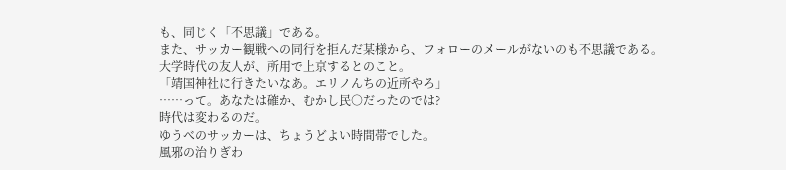も、同じく「不思議」である。
また、サッカー観戦への同行を拒んだ某様から、フォローのメールがないのも不思議である。
大学時代の友人が、所用で上京するとのこと。
「靖国神社に行きたいなあ。エリノんちの近所やろ」
……って。あなたは確か、むかし民○だったのでは?
時代は変わるのだ。
ゆうべのサッカーは、ちょうどよい時間帯でした。
風邪の治りぎわ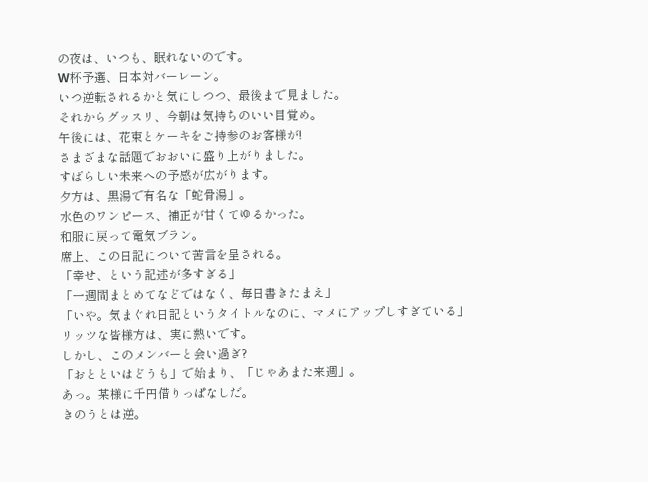の夜は、いつも、眠れないのです。
W杯予選、日本対バーレーン。
いつ逆転されるかと気にしつつ、最後まで見ました。
それからグッスリ、今朝は気持ちのいい目覚め。
午後には、花束とケーキをご持参のお客様が!
さまざまな話題でおおいに盛り上がりました。
すばらしい未来への予感が広がります。
夕方は、黒湯で有名な「蛇骨湯」。
水色のワンピース、補正が甘くてゆるかった。
和服に戻って電気ブラン。
席上、この日記について苦言を呈される。
「幸せ、という記述が多すぎる」
「一週間まとめてなどではなく、毎日書きたまえ」
「いや。気まぐれ日記というタイトルなのに、マメにアップしすぎている」
リッツな皆様方は、実に熱いです。
しかし、このメンバーと会い過ぎ?
「おとといはどうも」で始まり、「じゃあまた来週」。
あっ。某様に千円借りっぱなしだ。
きのうとは逆。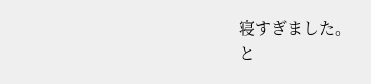寝すぎました。
と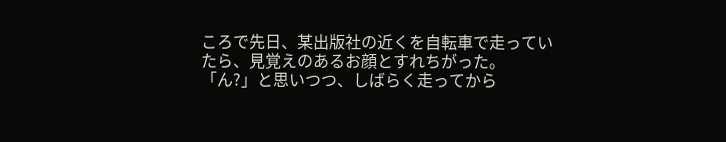ころで先日、某出版社の近くを自転車で走っていたら、見覚えのあるお顔とすれちがった。
「ん?」と思いつつ、しばらく走ってから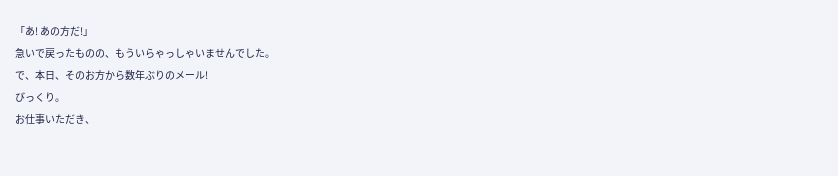「あ! あの方だ!」
急いで戻ったものの、もういらゃっしゃいませんでした。
で、本日、そのお方から数年ぶりのメール!
びっくり。
お仕事いただき、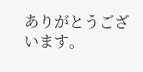ありがとうございます。